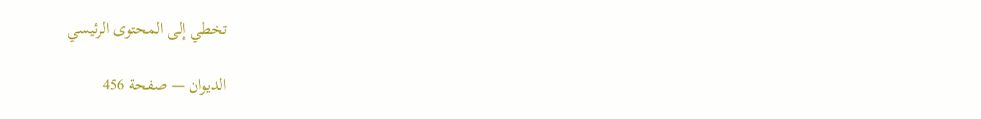تخطي إلى المحتوى الرئيسي

الديوان — صفحة 456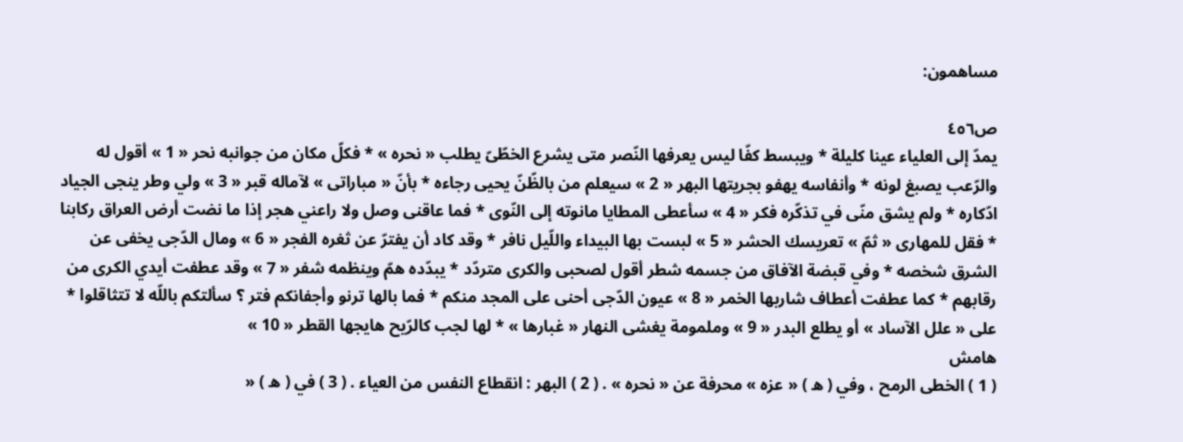مساهمون:

ص٤٥٦
يمدّ إلى العلياء عينا كليلة * ويبسط كفّا ليس يعرفها النّصر متى يشرع الخطّىّ يطلب « نحره » * فكلّ مكان من جوانبه نحر « 1 » أقول له والرّعب يصبغ لونه * وأنفاسه يهفو بجريتها البهر « 2 » سيعلم من بالظّنّ يحيى رجاءه * بأنّ « مباراتى » لآماله قبر « 3 » ولي وطر ينجى الجياد ادّكاره * ولم يشق منّى في تذكّره فكر « 4 » سأعطى المطايا مانوته إلى النّوى * فما عاقنى وصل ولا راعني هجر إذا ما نضت أرض العراق ركابنا * فقل للمهارى « ثمّ » تعريسك الحشر « 5 » لبست بها البيداء واللّيل نافر * وقد كاد أن يفترّ عن ثغره الفجر « 6 » ومال الدّجى يخفى عن الشرق شخصه * وفي قبضة الآفاق من جسمه شطر أقول لصحبى والكرى متردّد * يبدّده همّ وينظمه شفر « 7 » وقد عطفت أيدي الكرى من رقابهم * كما عطفت أعطاف شاربها الخمر « 8 » عيون الدّجى أحنى على المجد منكم * فما بالها ترنو وأجفانكم فتر ؟ سألتكم باللّه لا تتثاقلوا * على « علل الآساد » أو يطلع البدر « 9 » وملمومة يغشى النهار « غبارها » * لها لجب كالرّيح هايجها القطر « 10 »
هامش
( 1 ) الخطى الرمح ، وفي ( ه ) « عزه » محرفة عن « نحره » . ( 2 ) البهر : انقطاع النفس من العياء . ( 3 ) في ( ه ) «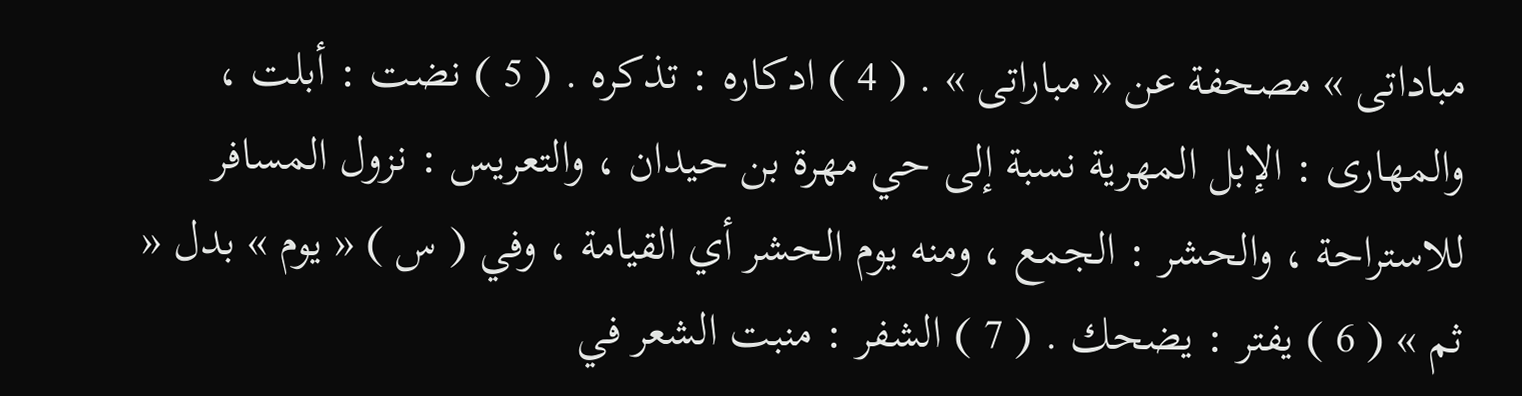مباداتى » مصحفة عن « مباراتى » . ( 4 ) ادكاره : تذكره . ( 5 ) نضت : أبلت ، والمهارى : الإبل المهرية نسبة إلى حي مهرة بن حيدان ، والتعريس : نزول المسافر للاستراحة ، والحشر : الجمع ، ومنه يوم الحشر أي القيامة ، وفي ( س ) « يوم » بدل « ثم » ( 6 ) يفتر : يضحك . ( 7 ) الشفر : منبت الشعر في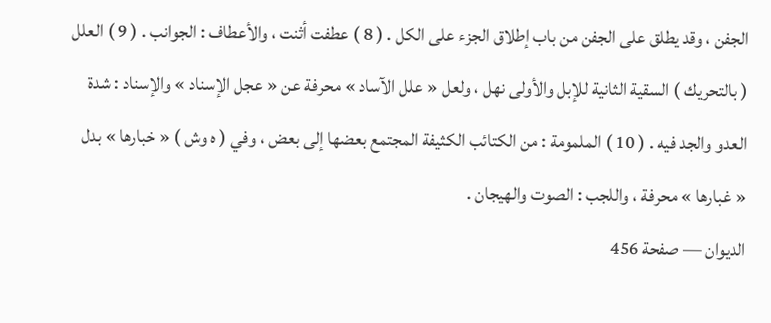الجفن ، وقد يطلق على الجفن من باب إطلاق الجزء على الكل . ( 8 ) عطفت أثنت ، والأعطاف : الجوانب . ( 9 ) العلل ( بالتحريك ) السقية الثانية للإبل والأولى نهل ، ولعل « علل الآساد » محرفة عن « عجل الإسناد » والإسناد : شدة العدو والجد فيه . ( 10 ) الملمومة : من الكتائب الكثيفة المجتمع بعضها إلى بعض ، وفي ( ه وش ) « خبارها » بدل « غبارها » محرفة ، واللجب : الصوت والهيجان .
الديوان — صفحة 456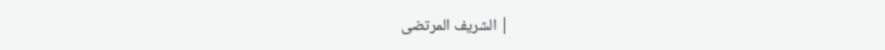| الشريف المرتضى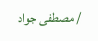/ مصطفى جواد